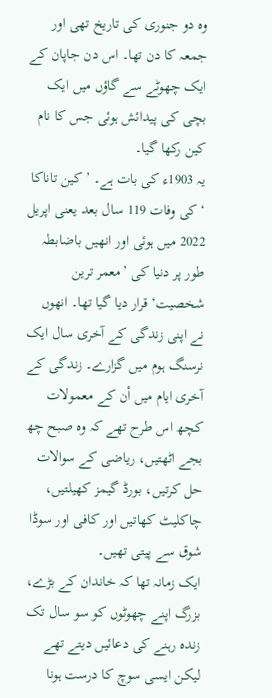وہ دو جنوری کی تاریخ تھی اور جمعہ کا دن تھا۔ اس دن جاپان کے ایک چھوٹے سے گاؤں میں ایک بچی کی پیدائش ہوئی جس کا نام کین رکھا گیا۔
یہ 1903ء کی بات ہے۔ ’ کین تاناکا ‘ کی وفات 119 سال بعد یعنی اپریل 2022 میں ہوئی اور انھیں باضابطہ طور پر دنیا کی ’معمر ترین شخصیت‘ قرار دیا گیا تھا۔ انھوں نے اپنی زندگی کے آخری سال ایک نرسنگ ہوم میں گزارے۔ زندگی کے آخری ایام میں اْن کے معمولات کچھ اس طرح تھے کہ وہ صبح چھ بجے اٹھتیں، ریاضی کے سوالات حل کرتیں، بورڈ گیمز کھیلتیں، چاکلیٹ کھاتیں اور کافی اور سوڈا شوق سے پیتی تھیں۔
ایک زمانہ تھا کہ خاندان کے بڑے، بزرگ اپنے چھوٹوں کو سو سال تک زندہ رہنے کی دعائیں دیتے تھے لیکن ایسی سوچ کا درست ہونا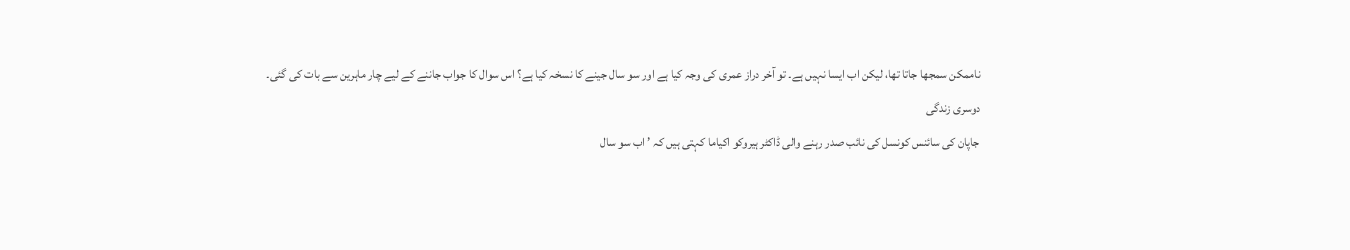ناممکن سمجھا جاتا تھا، لیکن اب ایسا نہیں ہے۔ تو آخر دراز عمری کی وجہ کیا ہے اور سو سال جینے کا نسخہ کیا ہے؟ اس سوال کا جواب جاننے کے لیے چار ماہرین سے بات کی گئی۔
دوسری زندگی
جاپان کی سائنس کونسل کی نائب صدر رہنے والی ڈاکٹر ہیروکو اکیاما کہتی ہیں کہ ’ اب سو سال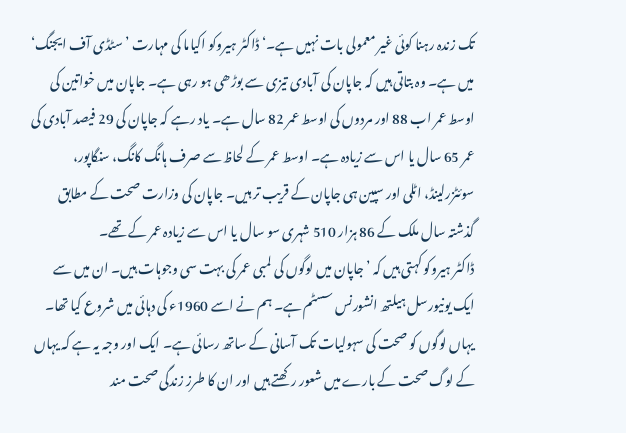تک زندہ رہنا کوئی غیر معمولی بات نہیں ہے۔‘ ڈاکٹر ہیروکو اکیاما کی مہارت ’سٹڈی آف ایجنگ‘ میں ہے۔ وہ بتاتی ہیں کہ جاپان کی آبادی تیزی سے بوڑھی ہو رہی ہے۔ جاپان میں خواتین کی اوسط عمر اب 88 اور مردوں کی اوسط عمر 82 سال ہے۔ یاد رہے کہ جاپان کی 29 فیصد آبادی کی عمر 65 سال یا اس سے زیادہ ہے۔ اوسط عمر کے لحاظ سے صرف ہانگ کانگ، سنگاپور، سوئٹزرلینڈ، اٹلی اور سپین ہی جاپان کے قریب تر ہیں۔ جاپان کی وزارت صحت کے مطابق گذشتہ سال ملک کے 86 ہزار 510 شہری سو سال یا اس سے زیادہ عمر کے تھے۔
ڈاکٹر ہیروکو کہتی ہیں کہ ’جاپان میں لوگوں کی لمبی عمر کی بہت سی وجوہات ہیں۔ ان میں سے ایک یونیورسل ہیلتھ انشورنس سسٹم ہے۔ ہم نے اسے 1960ء کی دہائی میں شروع کیا تھا۔ یہاں لوگوں کو صحت کی سہولیات تک آسانی کے ساتھ رسائی ہے۔ ایک اور وجہ یہ ہے کہ یہاں کے لوگ صحت کے بارے میں شعور رکھتے ہیں اور ان کا طرز زندگی صحت مند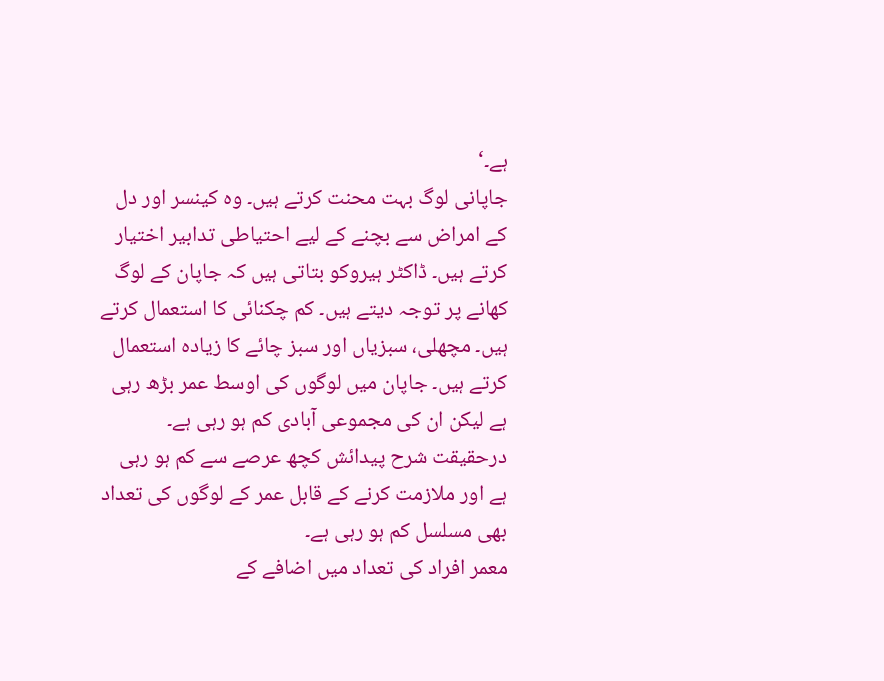ہے۔‘
جاپانی لوگ بہت محنت کرتے ہیں۔ وہ کینسر اور دل کے امراض سے بچنے کے لیے احتیاطی تدابیر اختیار کرتے ہیں۔ ڈاکٹر ہیروکو بتاتی ہیں کہ جاپان کے لوگ کھانے پر توجہ دیتے ہیں۔ کم چکنائی کا استعمال کرتے ہیں۔ مچھلی، سبزیاں اور سبز چائے کا زیادہ استعمال کرتے ہیں۔ جاپان میں لوگوں کی اوسط عمر بڑھ رہی ہے لیکن ان کی مجموعی آبادی کم ہو رہی ہے۔ درحقیقت شرح پیدائش کچھ عرصے سے کم ہو رہی ہے اور ملازمت کرنے کے قابل عمر کے لوگوں کی تعداد بھی مسلسل کم ہو رہی ہے۔
معمر افراد کی تعداد میں اضافے کے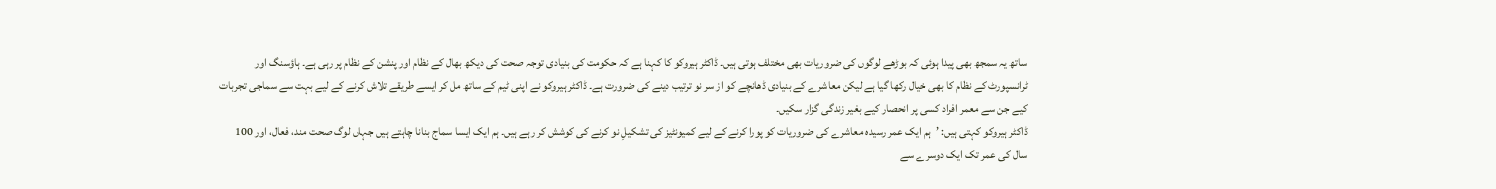ساتھ یہ سمجھ بھی پیدا ہوئی کہ بوڑھے لوگوں کی ضروریات بھی مختلف ہوتی ہیں۔ ڈاکٹر ہیروکو کا کہنا ہے کہ حکومت کی بنیادی توجہ صحت کی دیکھ بھال کے نظام اور پنشن کے نظام پر رہی ہے۔ ہاؤسنگ اور ٹرانسپورٹ کے نظام کا بھی خیال رکھا گیا ہے لیکن معاشرے کے بنیادی ڈھانچے کو از سر نو ترتیب دینے کی ضرورت ہے۔ ڈاکٹر ہیروکو نے اپنی ٹیم کے ساتھ مل کر ایسے طریقے تلاش کرنے کے لیے بہت سے سماجی تجربات کیے جن سے معمر افراد کسی پر انحصار کیے بغیر زندگی گزار سکیں۔
ڈاکٹر ہیروکو کہتی ہیں: ’ہم ایک عمر رسیدہ معاشرے کی ضروریات کو پورا کرنے کے لیے کمیونٹیز کی تشکیلِ نو کرنے کی کوشش کر رہے ہیں۔ ہم ایک ایسا سماج بنانا چاہتے ہیں جہاں لوگ صحت مند، فعال، اور 100 سال کی عمر تک ایک دوسرے سے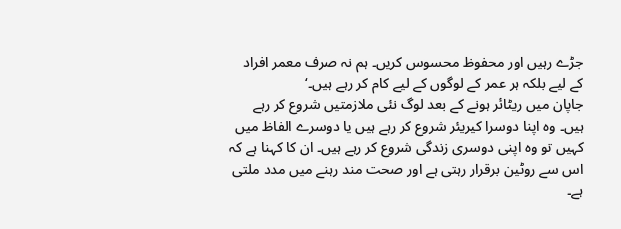جڑے رہیں اور محفوظ محسوس کریں۔ ہم نہ صرف معمر افراد کے لیے بلکہ ہر عمر کے لوگوں کے لیے کام کر رہے ہیں۔‘
جاپان میں ریٹائر ہونے کے بعد لوگ نئی ملازمتیں شروع کر رہے ہیں۔ وہ اپنا دوسرا کیریئر شروع کر رہے ہیں یا دوسرے الفاظ میں کہیں تو وہ اپنی دوسری زندگی شروع کر رہے ہیں۔ ان کا کہنا ہے کہ اس سے روٹین برقرار رہتی ہے اور صحت مند رہنے میں مدد ملتی ہے۔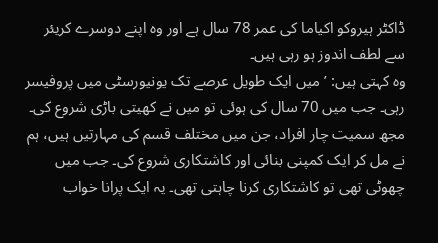ڈاکٹر ہیروکو اکیاما کی عمر 78 سال ہے اور وہ اپنے دوسرے کریئر سے لطف اندوز ہو رہی ہیں۔
وہ کہتی ہیں: ’ میں ایک طویل عرصے تک یونیورسٹی میں پروفیسر رہی۔ جب میں 70 سال کی ہوئی تو میں نے کھیتی باڑی شروع کی۔ مجھ سمیت چار افراد، جن میں مختلف قسم کی مہارتیں ہیں، ہم نے مل کر ایک کمپنی بنائی اور کاشتکاری شروع کی۔ جب میں چھوٹی تھی تو کاشتکاری کرنا چاہتی تھی۔ یہ ایک پرانا خواب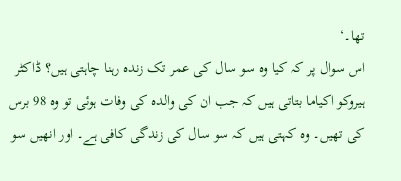تھا۔‘
اس سوال پر کہ کیا وہ سو سال کی عمر تک زندہ رہنا چاہتی ہیں؟ ڈاکٹر ہیروکو اکیاما بتاتی ہیں کہ جب ان کی والدہ کی وفات ہوئی تو وہ 98 برس کی تھیں۔ وہ کہتی ہیں کہ سو سال کی زندگی کافی ہے۔ اور انھیں سو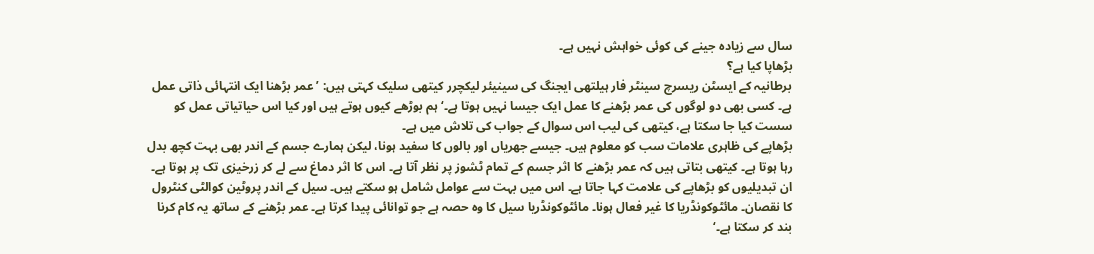سال سے زیادہ جینے کی کوئی خواہش نہیں ہے۔
بڑھاپا کیا ہے؟
برطانیہ کے ایسٹن ریسرچ سینٹر فار ہیلتھی ایجنگ کی سینیئر لیکچرر کیتھی سلیک کہتی ہیں: ’عمر بڑھنا ایک انتہائی ذاتی عمل ہے۔ کسی بھی دو لوگوں کی عمر بڑھنے کا عمل ایک جیسا نہیں ہوتا ہے۔‘ ہم بوڑھے کیوں ہوتے ہیں اور کیا اس حیاتیاتی عمل کو سست کیا جا سکتا ہے، کیتھی کی لیب اس سوال کے جواب کی تلاش میں ہے۔
بڑھاپے کی ظاہری علامات سب کو معلوم ہیں۔ جیسے جھریاں اور بالوں کا سفید ہونا، لیکن ہمارے جسم کے اندر بھی بہت کچھ بدل رہا ہوتا ہے۔ کیتھی بتاتی ہیں کہ عمر بڑھنے کا اثر جسم کے تمام ٹشوز پر نظر آتا ہے۔ اس کا اثر دماغ سے لے کر زرخیزی تک پر ہوتا ہے۔ ان تبدیلیوں کو بڑھاپے کی علامت کہا جاتا ہے۔ اس میں بہت سے عوامل شامل ہو سکتے ہیں۔ سیل کے اندر پروٹین کوالٹی کنٹرول کا نقصان۔ مائٹوکونڈریا کا غیر فعال ہونا۔ مائٹوکونڈریا سیل کا وہ حصہ ہے جو توانائی پیدا کرتا ہے۔ عمر بڑھنے کے ساتھ یہ کام کرنا بند کر سکتا ہے۔‘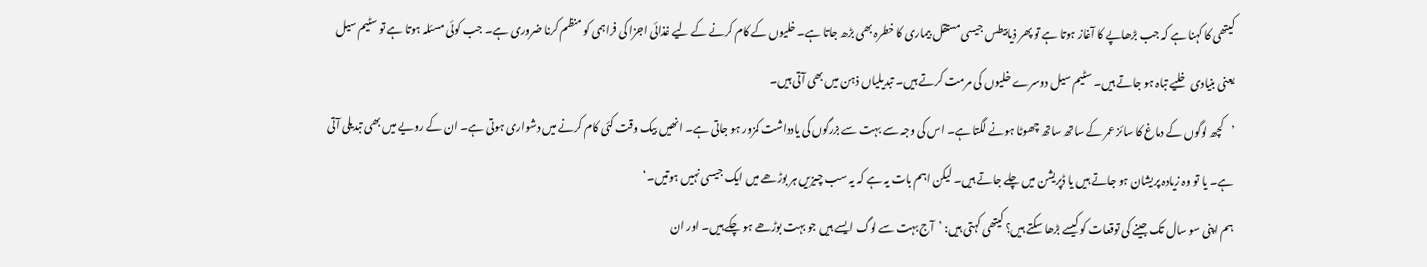کیتھی کا کہنا ہے کہ جب بڑھاپے کا آغاز ہوتا ہے تو پھر ذیابیطس جیسی مستقل بیماری کا خطرہ بھی بڑھ جاتا ہے۔ خلیوں کے کام کرنے کے لیے غذائی اجزا کی فراہمی کو منظم کرنا ضروری ہے۔ جب کوئی مسئلہ ہوتا ہے تو سٹیم سیل یعنی بنیادی خلیے تباہ ہو جاتے ہیں۔ سٹیم سیل دوسرے خلیوں کی مرمت کرتے ہیں۔ تبدیلیاں ذہن میں بھی آتی ہیں۔
’کچھ لوگوں کے دماغ کا سائز عمر کے ساتھ ساتھ چھوٹا ہونے لگتا ہے۔ اس کی وجہ سے بہت سے بزرگوں کی یادداشت کمزور ہو جاتی ہے۔ انھیں بیک وقت کئی کام کرنے میں دشواری ہوتی ہے۔ ان کے رویے میں بھی تبدیلی آتی ہے۔ یا تو وہ زیادہ پریشان ہو جاتے ہیں یا ڈپریشن میں چلے جاتے ہیں۔ لیکن اہم بات یہ ہے کہ یہ سب چیزیں ہر بوڑھے میں ایک جیسی نہیں ہوتیں۔‘
ہم اپنی سو سال تک جینے کی توقعات کو کیسے بڑھا سکتے ہیں؟ کیتھی کہتی ہیں: ’آج بہت سے لوگ ایسے ہیں جو بہت بوڑھے ہو چکے ہیں۔ اور ان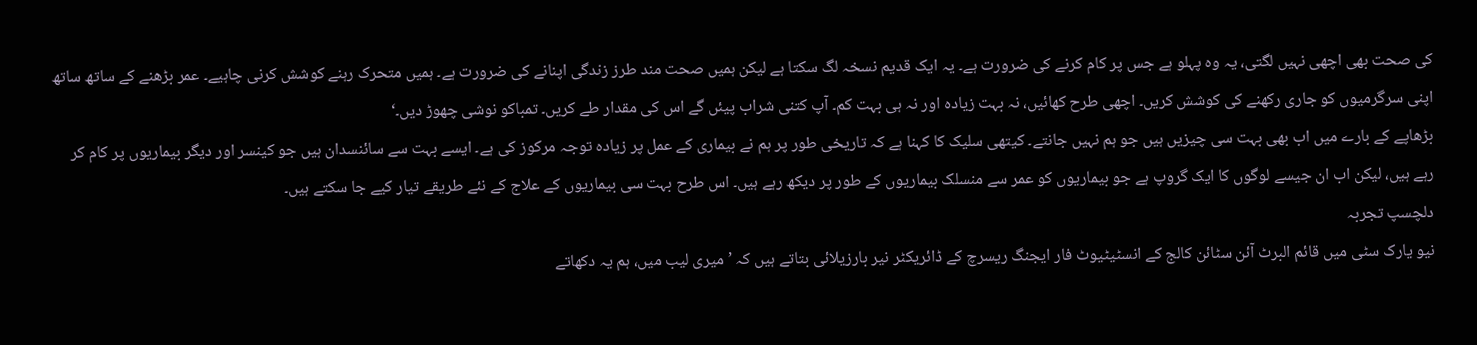کی صحت بھی اچھی نہیں لگتی، یہ وہ پہلو ہے جس پر کام کرنے کی ضرورت ہے۔ یہ ایک قدیم نسخہ لگ سکتا ہے لیکن ہمیں صحت مند طرز زندگی اپنانے کی ضرورت ہے۔ ہمیں متحرک رہنے کوشش کرنی چاہیے۔ عمر بڑھنے کے ساتھ ساتھ اپنی سرگرمیوں کو جاری رکھنے کی کوشش کریں۔ اچھی طرح کھائیں، نہ بہت زیادہ اور نہ ہی بہت کم۔ آپ کتنی شراب پیئں گے اس کی مقدار طے کریں۔ تمباکو نوشی چھوڑ دیں۔‘
بڑھاپے کے بارے میں اب بھی بہت سی چیزیں ہیں جو ہم نہیں جانتے۔ کیتھی سلیک کا کہنا ہے کہ تاریخی طور پر ہم نے بیماری کے عمل پر زیادہ توجہ مرکوز کی ہے۔ ایسے بہت سے سائنسدان ہیں جو کینسر اور دیگر بیماریوں پر کام کر رہے ہیں، لیکن اب ان جیسے لوگوں کا ایک گروپ ہے جو بیماریوں کو عمر سے منسلک بیماریوں کے طور پر دیکھ رہے ہیں۔ اس طرح بہت سی بیماریوں کے علاج کے نئے طریقے تیار کیے جا سکتے ہیں۔
دلچسپ تجربہ
نیو یارک سٹی میں قائم البرٹ آئن سٹائن کالج کے انسٹیٹیوٹ فار ایجنگ ریسرچ کے ڈائریکٹر نیر بارزیلائی بتاتے ہیں کہ ’میری لیب میں، ہم یہ دکھاتے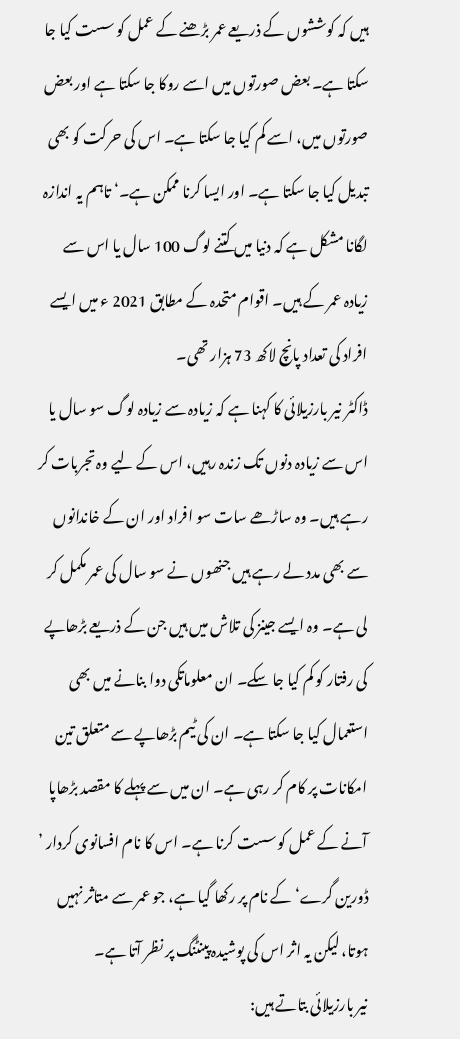ہیں کہ کوششوں کے ذریعے عمر بڑھنے کے عمل کو سست کیا جا سکتا ہے۔ بعض صورتوں میں اسے روکا جا سکتا ہے اور بعض صورتوں میں، اسے کم کیا جا سکتا ہے۔ اس کی حرکت کو بھی تبدیل کیا جا سکتا ہے۔ اور ایسا کرنا ممکن ہے۔‘ تاہم یہ اندازہ لگانا مشکل ہے کہ دنیا میں کتنے لوگ 100 سال یا اس سے زیادہ عمر کے ہیں۔ اقوام متحدہ کے مطابق 2021 ء میں ایسے افراد کی تعداد پانچ لاکھ 73 ہزار تھی۔
ڈاکٹر نیر بارزیلائی کا کہنا ہے کہ زیادہ سے زیادہ لوگ سو سال یا اس سے زیادہ دنوں تک زندہ رہیں، اس کے لیے وہ تجربات کر رہے ہیں۔ وہ ساڑھے سات سو افراد اور ان کے خاندانوں سے بھی مدد لے رہے ہیں جنھوں نے سو سال کی عمر مکمل کر لی ہے۔ وہ ایسے جینز کی تلاش میں ہیں جن کے ذریعے بڑھاپے کی رفتار کو کم کیا جا سکے۔ ان معلوماتکی دوا بنانے میں بھی استعمال کیا جا سکتا ہے۔ ان کی ٹیم بڑھاپے سے متعلق تین امکانات پر کام کر رہی ہے۔ ان میں سے پہلے کا مقصد بڑھاپا آنے کے عمل کو سست کرنا ہے۔ اس کا نام افسانوی کردار ’ ڈورین گرے‘ کے نام پر رکھا گیا ہے، جو عمر سے متاثر نہیں ہوتا، لیکن یہ اثر اس کی پوشیدہ پینٹنگ پر نظر آتا ہے۔
نیر بارزیلائی بتاتے ہیں: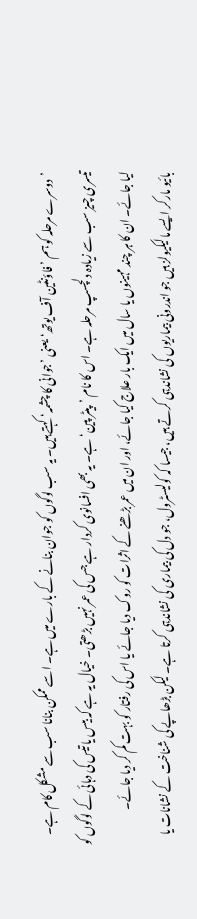’دوسرے مرحلہ کو ہم ’فاؤنٹین آف یوتھ‘ یعنی ’جوانی کا چشمہ‘ کہتے ہیں۔ یہ سب لوگوں کو جوان بنانے کے بارے میں ہے۔ اسے ممکن بنانا سب سے مشکل کام ہے۔ تیسری چیز سب سے زیادہ دلچسپ مرحلہ ہے۔ اس کا نام ’پیٹر پین‘ ہے۔ یہ بھی افسانوی کردار ہے جس کی عمر نہیں بڑھتی۔ خیال یہ ہے کہ بیس یا تیس کی دہائی کے لوگوں کو لیا جائے۔ ان کا ہر چند مہینوں یا سال میں ایک بار علاج کیا جائے، اور ان میں عمر بڑھنے کے اثرات کو روک دیا جائے یا اس کی رفتار کو بہت کم کر دیا جائے۔
بائیو مارکر ایسے مالیکیولز ہیں جو اندرونی بیماریوں کی نشاندہی کرتے ہیں، جیسا کہ کولیسٹرول، جو دل کی بیماری کی نشاندہی کرتا ہے۔ لیکن بڑھاپے کی شناخت کے نشانات یا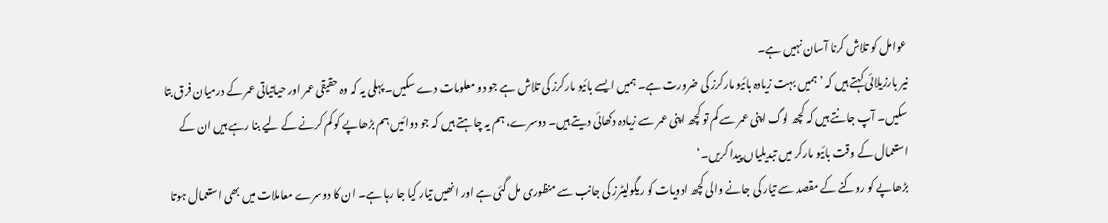عوامل کو تلاش کرنا آسان نہیں ہے۔
نیر بارزیلائی کہتے ہیں کہ ’ہمیں بہت زیادہ بائیو مارکرز کی ضرورت ہے۔ ہمیں ایسے بائیو مارکرز کی تلاش ہے جو دو معلومات دے سکیں۔ پہلی یہ کہ وہ حقیقی عمر اور حیاتیاتی عمر کے درمیان فرق بتا سکیں۔ آپ جانتے ہیں کہ کچھ لوگ اپنی عمر سے کم تو کچھ اپنی عمر سے زیادہ دکھائی دیتے ہیں۔ دوسرے، ہم یہ چاہتے ہیں کہ جو دوائیں ہم بڑھاپے کو کم کرنے کے لیے بنا رہے ہیں ان کے استعمال کے وقت بائیو مارکر میں تبدیلیاں پیدا کریں۔‘
بڑھاپے کو روکنے کے مقصد سے تیار کی جانے والی کچھ ادویات کو ریگولیٹرز کی جانب سے منظوری مل گئی ہے اور انھیں تیار کیا جا رہا ہے۔ ان کا دوسرے معاملات میں بھی استعمال ہوتا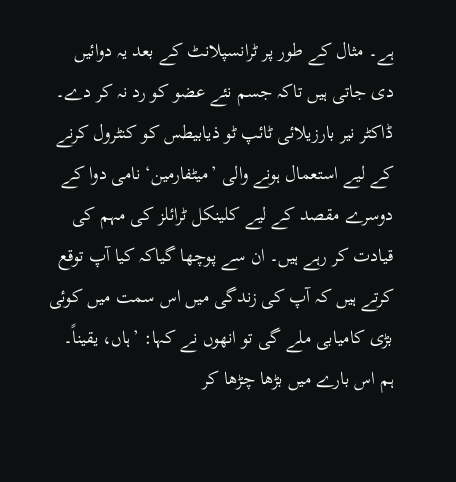ہے۔ مثال کے طور پر ٹرانسپلانٹ کے بعد یہ دوائیں دی جاتی ہیں تاکہ جسم نئے عضو کو رد نہ کر دے۔
ڈاکٹر نیر بارزیلائی ٹائپ ٹو ذیابیطس کو کنٹرول کرنے کے لیے استعمال ہونے والی ’میٹفارمین‘ نامی دوا کے دوسرے مقصد کے لیے کلینکل ٹرائلز کی مہم کی قیادت کر رہے ہیں۔ ان سے پوچھا گیاکہ کیا آپ توقع کرتے ہیں کہ آپ کی زندگی میں اس سمت میں کوئی بڑی کامیابی ملے گی تو انھوں نے کہا: ’ہاں، یقیناً۔ ہم اس بارے میں بڑھا چڑھا کر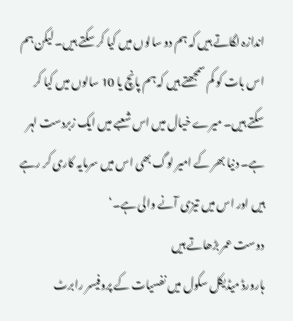اندازہ لگاتے ہیں کہ ہم دو سالوں میں کیا کر سکتے ہیں۔ لیکن ہم اس بات کو کم سمجھتے ہیں کہ ہم پانچ یا 10 سالوں میں کیا کر سکتے ہیں۔ میرے خیال میں اس شعبے میں ایک زبردست لہر ہے۔ دنیا بھر کے امیر لوگ بھی اس میں سرمایہ کاری کر رہے ہیں اور اس میں تیزی آنے والی ہے۔‘
دوست عمر بڑھاتے ہیں
ہارورڈ میڈیکل سکول میں نفسیات کے پروفیسر رابرٹ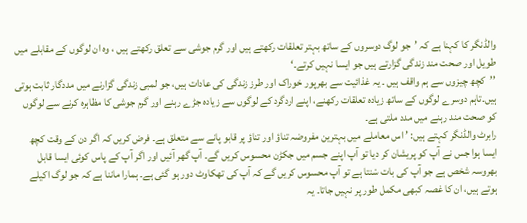والڈنگر کا کہنا ہے کہ ’جو لوگ دوسروں کے ساتھ بہتر تعلقات رکھتے ہیں اور گرم جوشی سے تعلق رکھتے ہیں ، وہ ان لوگوں کے مقابلے میں طویل اور صحت مند زندگی گزارتے ہیں جو ایسا نہیں کرتے۔‘
’’کچھ چیزوں سے ہم واقف ہیں ۔ یہ غذائیت سے بھرپور خوراک اور طرز زندگی کی عادات ہیں، جو لمبی زندگی گزارنے میں مددگار ثابت ہوتی ہیں۔تاہم دوسرے لوگوں کے ساتھ زیادہ تعلقات رکھنے، اپنے اردگرد کے لوگوں سے زیادہ جڑے رہنے اور گرم جوشی کا مظاہرہ کرنے سے لوگوں کو صحت مند رہنے میں مدد ملتی ہے۔
رابرٹ والڈنگر کہتے ہیں: ’ اس معاملے میں بہترین مفروضہ تناؤ اور تناؤ پر قابو پانے سے متعلق ہے۔ فرض کریں کہ اگر دن کے وقت کچھ ایسا ہوا جس نے آپ کو پریشان کر دیا تو آپ اپنے جسم میں جکڑن محسوس کریں گے۔ آپ گھر آئیں اور اگر آپ کے پاس کوئی ایسا قابل بھروسہ شخص ہے جو آپ کی بات سْنتا ہے تو آپ محسوس کریں گے کہ آپ کی تھکاوٹ دور ہو گئی ہے۔ ہمارا ماننا ہے کہ جو لوگ اکیلے ہوتے ہیں، ان کا غصہ کبھی مکمل طور پر نہیں جاتا۔ یہ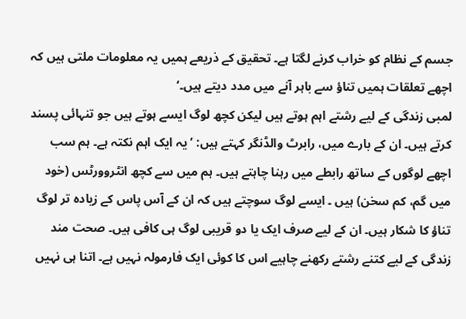جسم کے نظام کو خراب کرنے لگتا ہے۔ تحقیق کے ذریعے ہمیں یہ معلومات ملتی ہیں کہ اچھے تعلقات ہمیں تناؤ سے باہر آنے میں مدد دیتے ہیں۔‘
لمبی زندگی کے لیے رشتے اہم ہوتے ہیں لیکن کچھ لوگ ایسے ہوتے ہیں جو تنہائی پسند کرتے ہیں۔ ان کے بارے میں، رابرٹ والڈنگر کہتے ہیں: ’یہ ایک اہم نکتہ ہے۔ ہم سب اچھے لوگوں کے ساتھ رابطے میں رہنا چاہتے ہیں۔ ہم میں سے کچھ انٹروورٹس (خود میں گم، کم سخن) ہیں ۔ ایسے لوگ سوچتے ہیں کہ ان کے آس پاس کے زیادہ تر لوگ تناؤ کا شکار ہیں۔ ان کے لیے صرف ایک یا دو قریبی لوگ ہی کافی ہیں۔ صحت مند زندگی کے لیے کتنے رشتے رکھنے چاہیے اس کا کوئی ایک فارمولہ نہیں ہے۔ اتنا ہی نہیں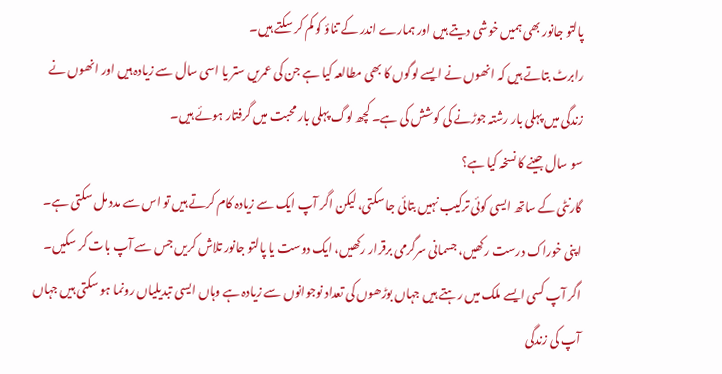پالتو جانور بھی ہمیں خوشی دیتے ہیں اور ہمارے اندر کے تناؤ کو کم کر سکتے ہیں۔
رابرٹ بتاتے ہیں کہ انھوں نے ایسے لوگوں کا بھی مطالعہ کیا ہے جن کی عمریں ستر یا اسی سال سے زیادہ ہیں اور انھوں نے زندگی میں پہلی بار رشتہ جوڑنے کی کوشش کی ہے۔ کچھ لوگ پہلی بار محبت میں گرفتار ہوئے ہیں۔
سو سال جینے کا نسخہ کیا ہے؟
گارنٹی کے ساتھ ایسی کوئی ترکیب نہیں بتائی جا سکتی، لیکن اگر آپ ایک سے زیادہ کام کرتے ہیں تو اس سے مدد مل سکتی ہے۔ اپنی خوراک درست رکھیں، جسمانی سرگرمی برقرار رکھیں، ایک دوست یا پالتو جانور تلاش کریں جس سے آپ بات کر سکیں۔ اگر آپ کسی ایسے ملک میں رہتے ہیں جہاں بوڑھوں کی تعداد نوجوانوں سے زیادہ ہے وہاں ایسی تبدیلیاں رونما ہو سکتی ہیں جہاں آپ کی زندگی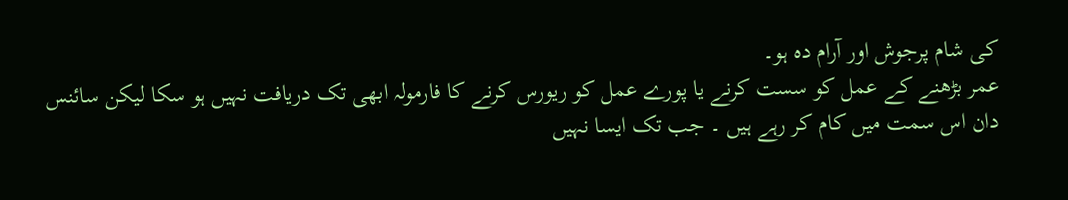کی شام پرجوش اور آرام دہ ہو۔
عمر بڑھنے کے عمل کو سست کرنے یا پورے عمل کو ریورس کرنے کا فارمولہ ابھی تک دریافت نہیں ہو سکا لیکن سائنس دان اس سمت میں کام کر رہے ہیں ۔ جب تک ایسا نہیں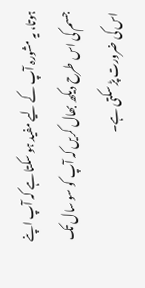ہوتا، یہ مشورہ آپ کے لیے مفید ہو سکتا ہے کہ آپ اپنے جسم کی اس طرح دیکھ بھال کریں کہ آپ کو سو سال تک اس کی ضرورت پڑ سکتی ہے۔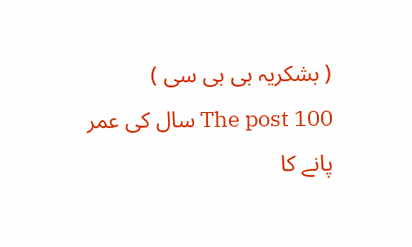( بشکریہ بی بی سی )
The post 100 سال کی عمر پانے کا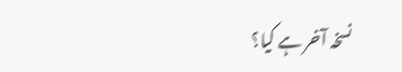نسخہ آخر ہے کیا؟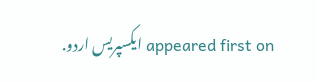appeared first on ایکسپریس اردو.